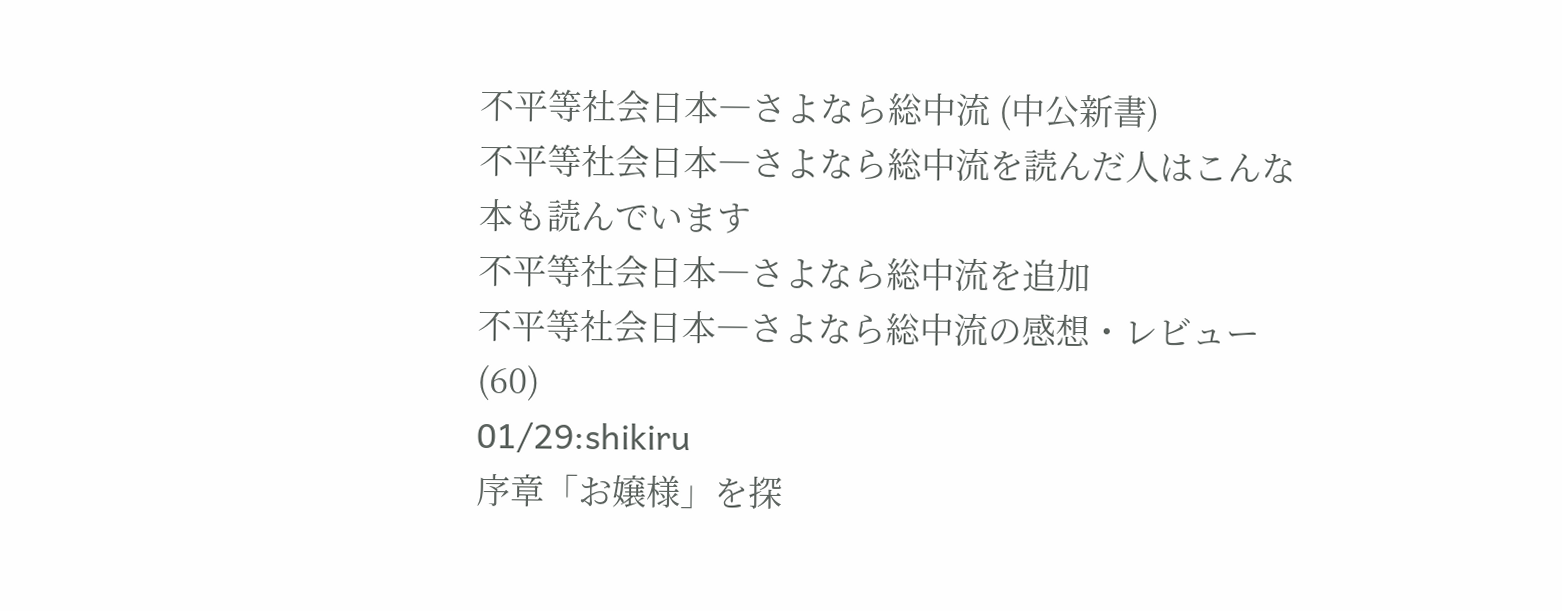不平等社会日本―さよなら総中流 (中公新書)
不平等社会日本―さよなら総中流を読んだ人はこんな本も読んでいます
不平等社会日本―さよなら総中流を追加
不平等社会日本―さよなら総中流の感想・レビュー(60)
01/29:shikiru
序章「お嬢様」を探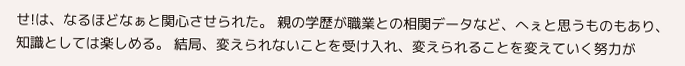せ!は、なるほどなぁと関心させられた。 親の学歴が職業との相関データなど、へぇと思うものもあり、知識としては楽しめる。 結局、変えられないことを受け入れ、変えられることを変えていく努力が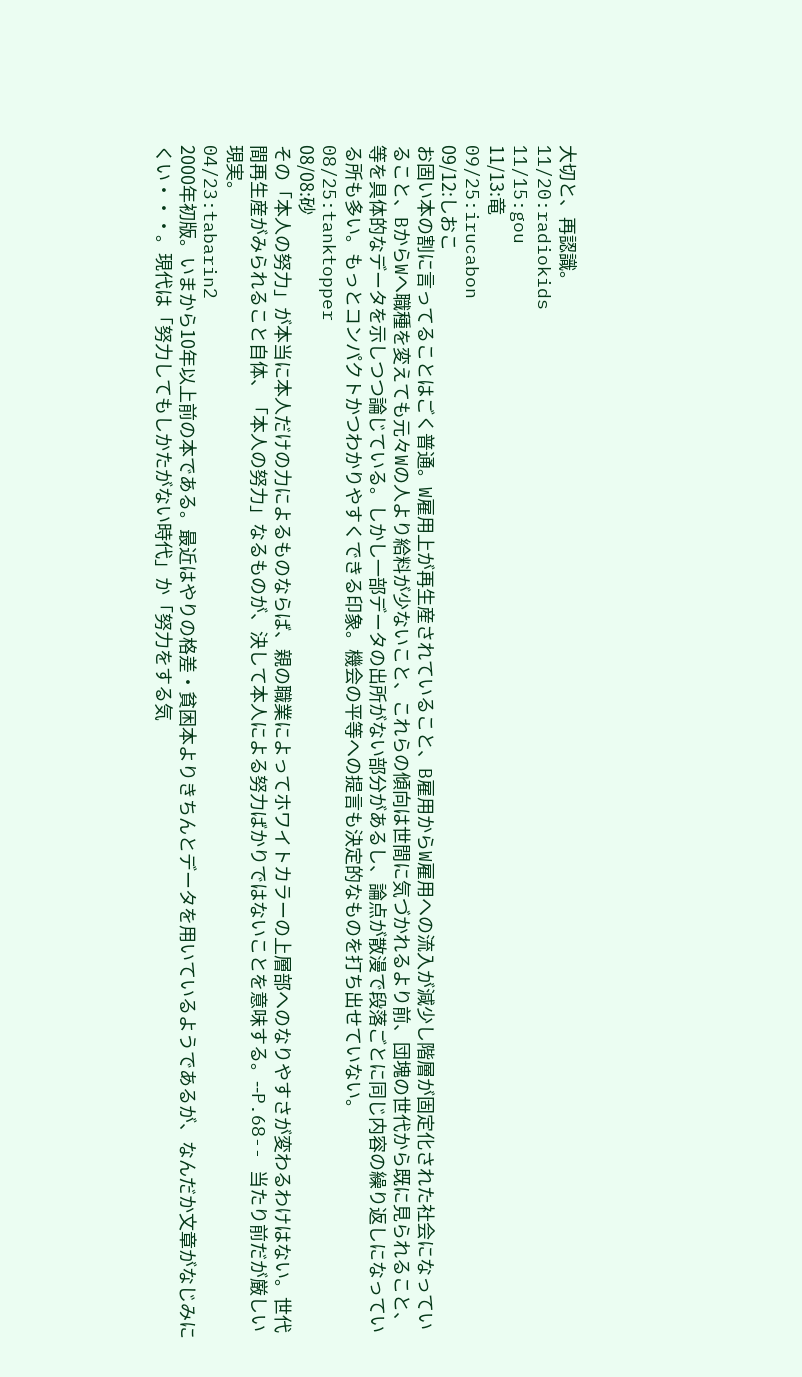大切と、再認識。
11/20:radiokids
11/15:gou
11/13:竜
09/25:irucabon
09/12:しおこ
お固い本の割に言ってることはごく普通。W雇用上が再生産されていること、B雇用からW雇用への流入が減少し階層が固定化された社会になっていること、BからWへ職種を変えても元々Wの人より給料が少ないこと、これらの傾向は世間に気づかれるより前、団塊の世代から既に見られること、等を具体的なデータを示しつつ論じている。しかし一部データの出所がない部分があるし、論点が散漫で段落ごとに同じ内容の繰り返しになっている所も多い。もっとコンパクトかつわかりやすくできる印象。機会の平等への提言も決定的なものを打ち出せていない。
08/25:tanktopper
08/08:砂
その「本人の努力」が本当に本人だけの力によるものならば、親の職業によってホワイトカラーの上層部へのなりやすさが変わるわけはない。世代間再生産がみられること自体、「本人の努力」なるものが、決して本人による努力ばかりではないことを意味する。--P.68-- 当たり前だが厳しい現実。
04/23:tabarin2
2000年初版。いまから10年以上前の本である。最近はやりの格差・貧困本よりきちんとデータを用いているようであるが、なんだか文章がなじみにくい・・・。現代は「努力してもしかたがない時代」か「努力をする気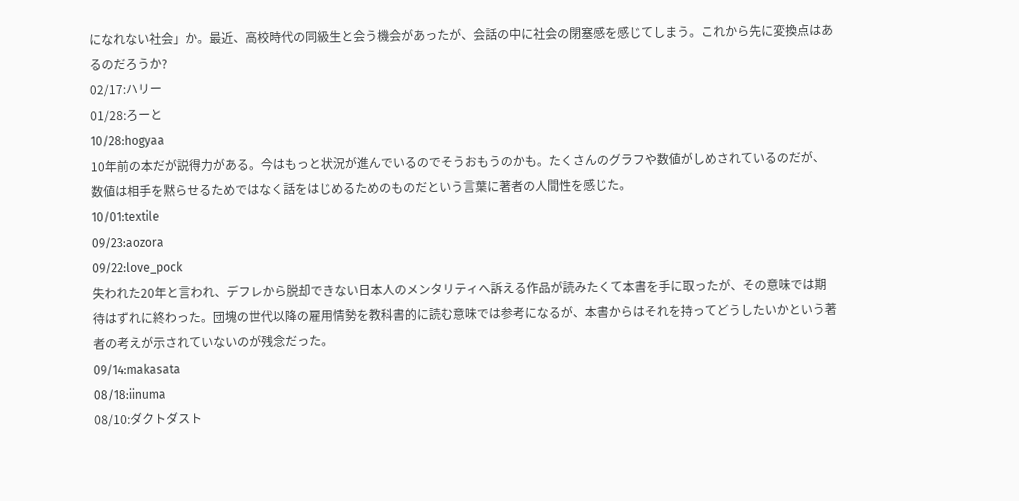になれない社会」か。最近、高校時代の同級生と会う機会があったが、会話の中に社会の閉塞感を感じてしまう。これから先に変換点はあるのだろうか?
02/17:ハリー
01/28:ろーと
10/28:hogyaa
10年前の本だが説得力がある。今はもっと状況が進んでいるのでそうおもうのかも。たくさんのグラフや数値がしめされているのだが、数値は相手を黙らせるためではなく話をはじめるためのものだという言葉に著者の人間性を感じた。
10/01:textile
09/23:aozora
09/22:love_pock
失われた20年と言われ、デフレから脱却できない日本人のメンタリティへ訴える作品が読みたくて本書を手に取ったが、その意味では期待はずれに終わった。団塊の世代以降の雇用情勢を教科書的に読む意味では参考になるが、本書からはそれを持ってどうしたいかという著者の考えが示されていないのが残念だった。
09/14:makasata
08/18:iinuma
08/10:ダクトダスト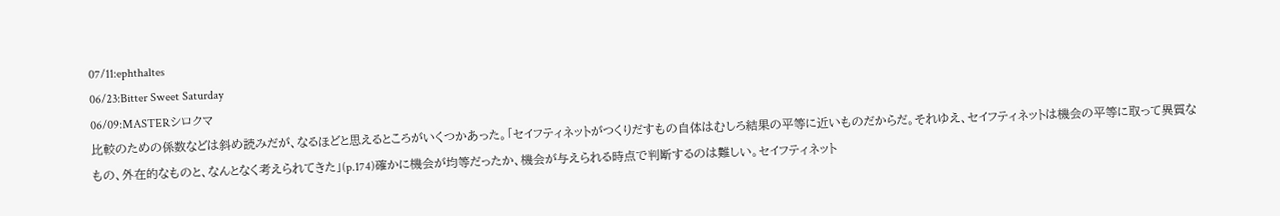07/11:ephthaltes
06/23:Bitter Sweet Saturday
06/09:MASTERシロクマ
比較のための係数などは斜め読みだが、なるほどと思えるところがいくつかあった。「セイフティネットがつくりだすもの自体はむしろ結果の平等に近いものだからだ。それゆえ、セイフティネットは機会の平等に取って異質なもの、外在的なものと、なんとなく考えられてきた」(p.174)確かに機会が均等だったか、機会が与えられる時点で判断するのは難しい。セイフティネット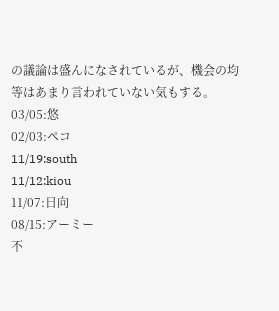の議論は盛んになされているが、機会の均等はあまり言われていない気もする。
03/05:悠
02/03:ペコ
11/19:south
11/12:kiou
11/07:日向
08/15:アーミー
不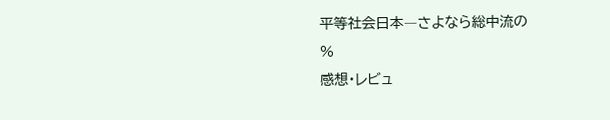平等社会日本―さよなら総中流の
%
感想・レビュ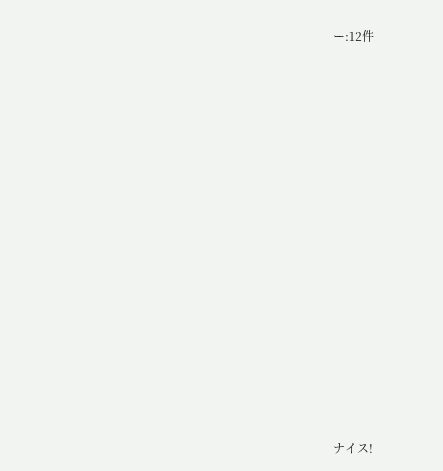ー:12件















ナイス!